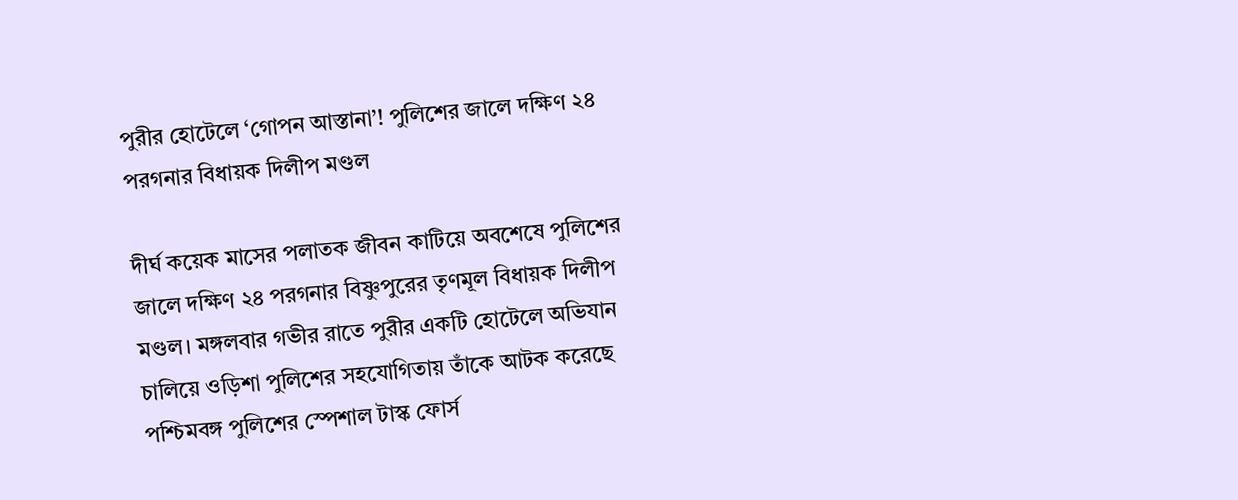পুরীর হোটেলে ‘গোপন আস্তানা’! পুলিশের জালে দক্ষিণ ২৪ পরগনার বিধায়ক দিলীপ মণ্ডল

দীর্ঘ কয়েক মাসের পলাতক জীবন কাটিয়ে অবশেষে পুলিশের জালে দক্ষিণ ২৪ পরগনার বিষ্ণুপুরের তৃণমূল বিধায়ক দিলীপ মণ্ডল। মঙ্গলবার গভীর রাতে পুরীর একটি হোটেলে অভিযান চালিয়ে ওড়িশা পুলিশের সহযোগিতায় তাঁকে আটক করেছে পশ্চিমবঙ্গ পুলিশের স্পেশাল টাস্ক ফোর্স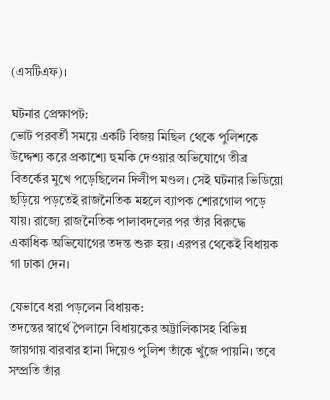(এসটিএফ)।

ঘটনার প্রেক্ষাপট:
ভোট পরবর্তী সময়ে একটি বিজয় মিছিল থেকে পুলিশকে উদ্দেশ্য করে প্রকাশ্যে হুমকি দেওয়ার অভিযোগে তীব্র বিতর্কের মুখে পড়েছিলেন দিলীপ মণ্ডল। সেই ঘটনার ভিডিয়ো ছড়িয়ে পড়তেই রাজনৈতিক মহলে ব্যাপক শোরগোল পড়ে যায়। রাজ্যে রাজনৈতিক পালাবদলের পর তাঁর বিরুদ্ধে একাধিক অভিযোগের তদন্ত শুরু হয়। এরপর থেকেই বিধায়ক গা ঢাকা দেন।

যেভাবে ধরা পড়লেন বিধায়ক:
তদন্তের স্বার্থে পৈলানে বিধায়কের অট্টালিকাসহ বিভিন্ন জায়গায় বারবার হানা দিয়েও পুলিশ তাঁকে খুঁজে পায়নি। তবে সম্প্রতি তাঁর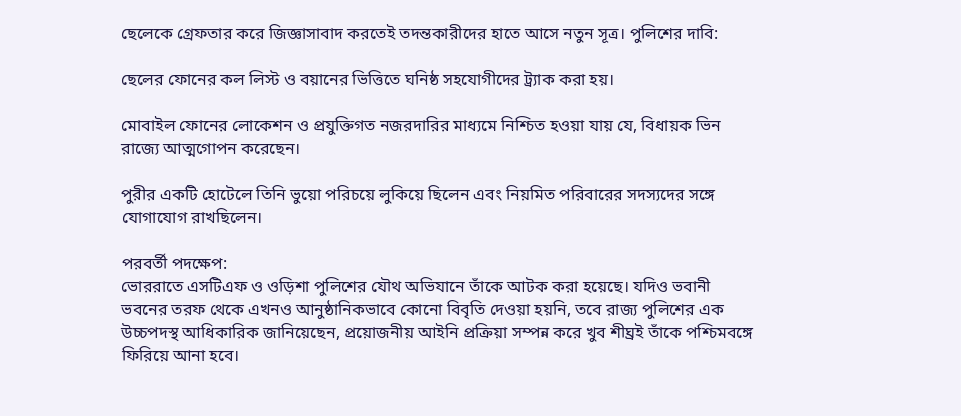ছেলেকে গ্রেফতার করে জিজ্ঞাসাবাদ করতেই তদন্তকারীদের হাতে আসে নতুন সূত্র। পুলিশের দাবি:

ছেলের ফোনের কল লিস্ট ও বয়ানের ভিত্তিতে ঘনিষ্ঠ সহযোগীদের ট্র্যাক করা হয়।

মোবাইল ফোনের লোকেশন ও প্রযুক্তিগত নজরদারির মাধ্যমে নিশ্চিত হওয়া যায় যে, বিধায়ক ভিন রাজ্যে আত্মগোপন করেছেন।

পুরীর একটি হোটেলে তিনি ভুয়ো পরিচয়ে লুকিয়ে ছিলেন এবং নিয়মিত পরিবারের সদস্যদের সঙ্গে যোগাযোগ রাখছিলেন।

পরবর্তী পদক্ষেপ:
ভোররাতে এসটিএফ ও ওড়িশা পুলিশের যৌথ অভিযানে তাঁকে আটক করা হয়েছে। যদিও ভবানী ভবনের তরফ থেকে এখনও আনুষ্ঠানিকভাবে কোনো বিবৃতি দেওয়া হয়নি, তবে রাজ্য পুলিশের এক উচ্চপদস্থ আধিকারিক জানিয়েছেন, প্রয়োজনীয় আইনি প্রক্রিয়া সম্পন্ন করে খুব শীঘ্রই তাঁকে পশ্চিমবঙ্গে ফিরিয়ে আনা হবে।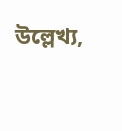উল্লেখ্য,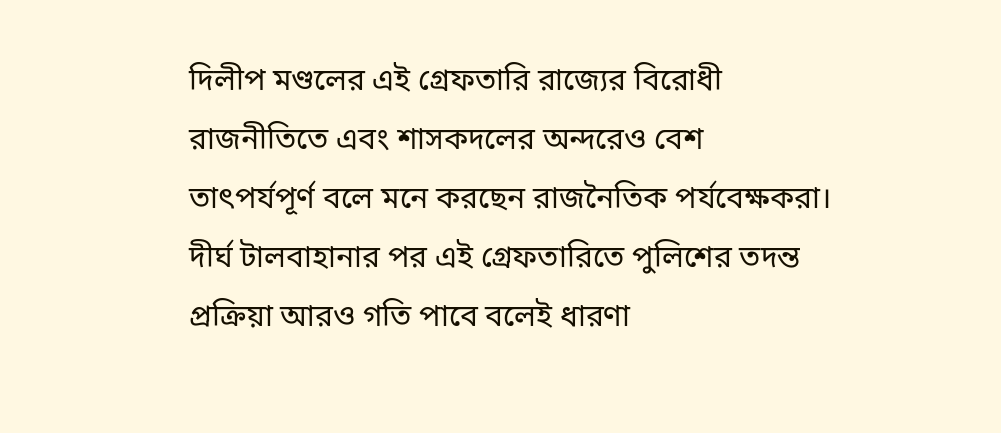দিলীপ মণ্ডলের এই গ্রেফতারি রাজ্যের বিরোধী রাজনীতিতে এবং শাসকদলের অন্দরেও বেশ তাৎপর্যপূর্ণ বলে মনে করছেন রাজনৈতিক পর্যবেক্ষকরা। দীর্ঘ টালবাহানার পর এই গ্রেফতারিতে পুলিশের তদন্ত প্রক্রিয়া আরও গতি পাবে বলেই ধারণা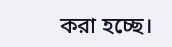করা হচ্ছে।